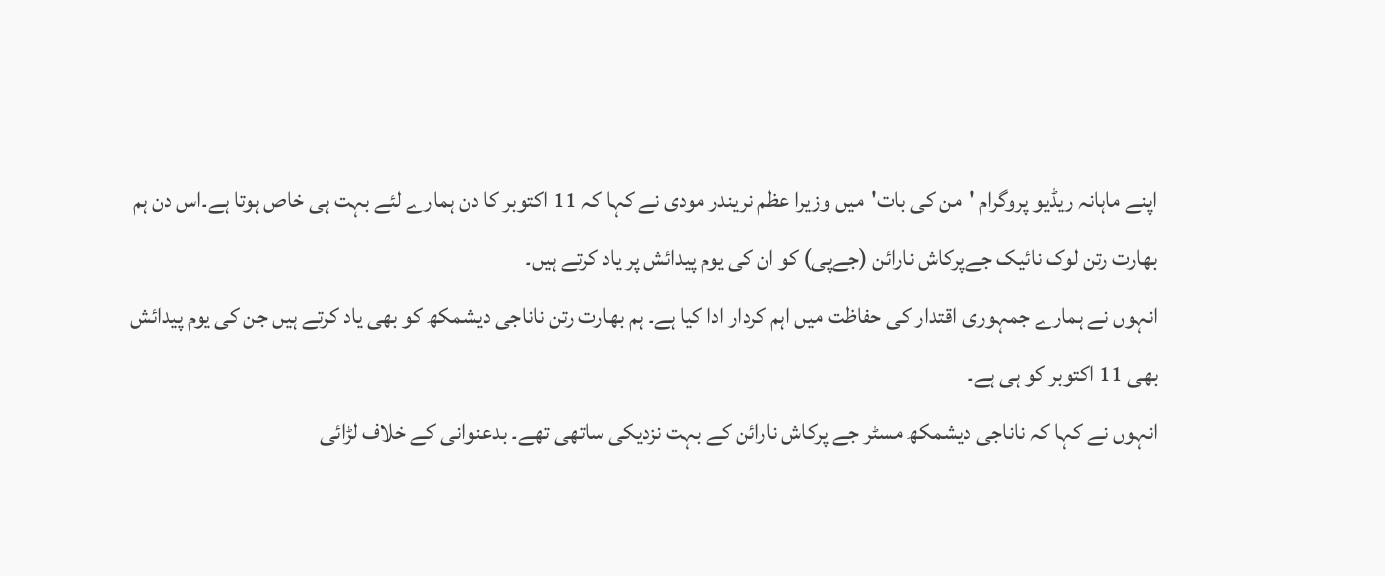اپنے ماہانہ ریڈیو پروگرام 'من کی بات'میں وزیرا عظم نریندر مودی نے کہا کہ 11 اکتوبر کا دن ہمارے لئے بہت ہی خاص ہوتا ہے۔اس دن ہم بھارت رتن لوک نائیک جےپرکاش نارائن (جےپی) کو ان کی یوم پیدائش پر یاد کرتے ہیں۔
انہوں نے ہمارے جمہوری اقتدار کی حفاظت میں اہم کردار ادا کیا ہے۔ ہم بھارت رتن ناناجی دیشمکھ کو بھی یاد کرتے ہیں جن کی یوم پیدائش بھی 11 اکتوبر کو ہی ہے۔
انہوں نے کہا کہ ناناجی دیشمکھ مسٹر جے پرکاش نارائن کے بہت نزدیکی ساتھی تھے۔ بدعنوانی کے خلاف لڑائی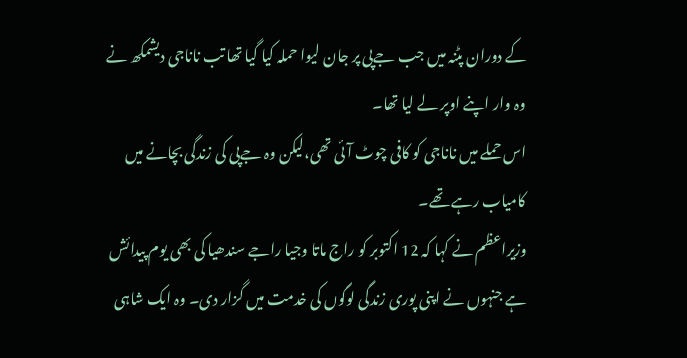کے دوران پٹنہ میں جب جےپی پر جان لیوا حملہ کیا گیا تھا تب ناناجی دیشمکھ نے وہ وار اپنے اوپر لے لیا تھا۔
اس حملے میں ناناجی کو کافی چوٹ آئی تھی،لیکن وہ جےپی کی زندگی بچانے میں کامیاب رہے تھے۔
وزیراعظم نے کہا کہ 12 اکتوبر کو راج ماتا وجیا راجے سندھیا کی بھی یوم پیدائش ہے جنہوں نے اپنی پوری زندگی لوگوں کی خدمت میں گزار دی۔ وہ ایک شاہی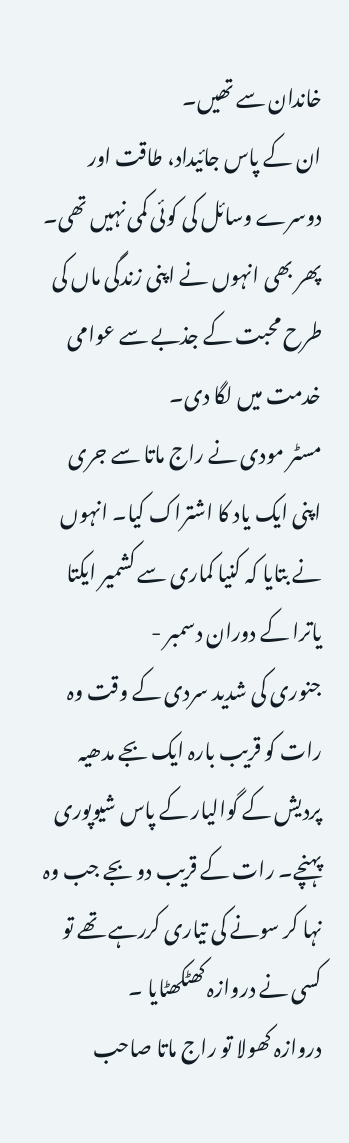خاندان سے تھیں۔
ان کے پاس جائیداد، طاقت اور دوسرے وسائل کی کوئی کمی نہیں تھی۔ پھر بھی انہوں نے اپنی زندگی ماں کی طرح محبت کے جذبے سے عوامی خدمت میں لگا دی۔
مسٹر مودی نے راج ماتا سے جری اپنی ایک یاد کا اشتراک کیا۔ انہوں نے بتایا کہ کنیا کماری سے کشمیر ایکتا یاترا کے دوران دسمبر -
جنوری کی شدید سردی کے وقت وہ رات کو قریب بارہ ایک بجے مدھیہ پردیش کے گوالیار کے پاس شیوپوری پہنچے۔ رات کے قریب دو بجے جب وہ نہا کر سونے کی تیاری کررہے تھے تو کسی نے دروازہ کھٹکھٹایا ۔
دروازہ کھولا تو راج ماتا صاحب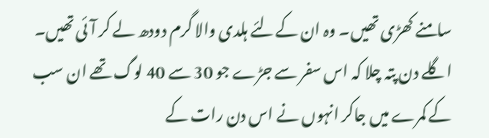سامنے کھڑی تھیں۔ وہ ان کےلئے ہلدی والا گرم دودھ لے کر آئی تھیں۔ اگلے دن پتہ چلا کہ اس سفر سے جڑے جو 30 سے 40 لوگ تھے ان سب کے کمرے میں جاکر انہوں نے اس دن رات کے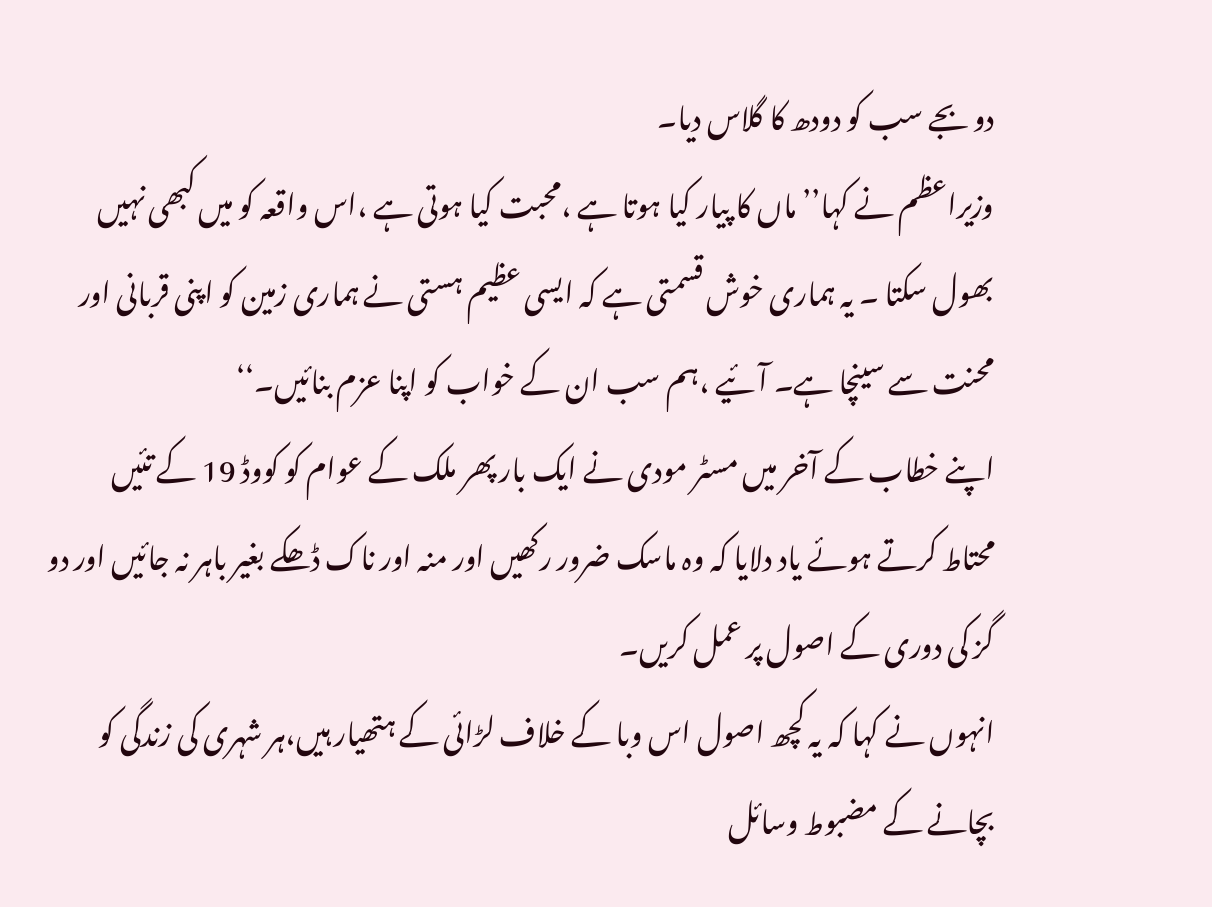دو بجے سب کو دودھ کا گلاس دیا۔
وزیراعظم نے کہا’’ماں کا پیار کیا ہوتا ہے ،محبت کیا ہوتی ہے ،اس واقعہ کو میں کبھی نہیں بھول سکتا ۔ یہ ہماری خوش قسمتی ہے کہ ایسی عظیم ہستی نے ہماری زمین کو اپنی قربانی اور محنت سے سینچا ہے۔ آئیے ،ہم سب ان کے خواب کو اپنا عزم بنائیں۔‘‘
اپنے خطاب کے آخر میں مسٹر مودی نے ایک بار پھر ملک کے عوام کو کووڈ 19 کے تئیں محتاط کرتے ہوئے یاد دلایا کہ وہ ماسک ضرور رکھیں اور منہ اور ناک ڈھکے بغیر باہر نہ جائیں اور دو گز کی دوری کے اصول پر عمل کریں۔
انہوں نے کہا کہ یہ کچھ اصول اس وبا کے خلاف لڑائی کے ہتھیار ہیں،ہر شہری کی زندگی کو بچانے کے مضبوط وسائل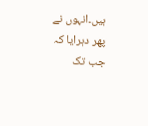ہیں۔انہوں نے پھر دہرایا کہ جب تک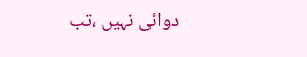دوائی نہیں ،تب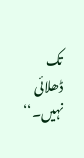تک ڈھلائی نہیں۔‘‘